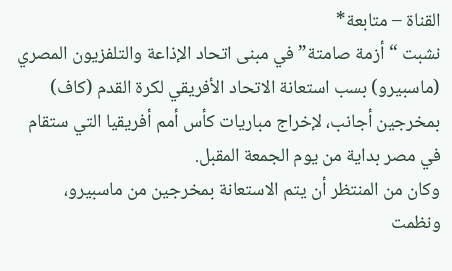القناة – متابعة*
نشبت “أزمة صامتة” في مبنى اتحاد الإذاعة والتلفزيون المصري (ماسبيرو) بسب استعانة الاتحاد الأفريقي لكرة القدم (كاف) بمخرجين أجانب، لإخراج مباريات كأس أمم أفريقيا التي ستقام في مصر بداية من يوم الجمعة المقبل.
وكان من المنتظر أن يتم الاستعانة بمخرجين من ماسبيرو، ونظمت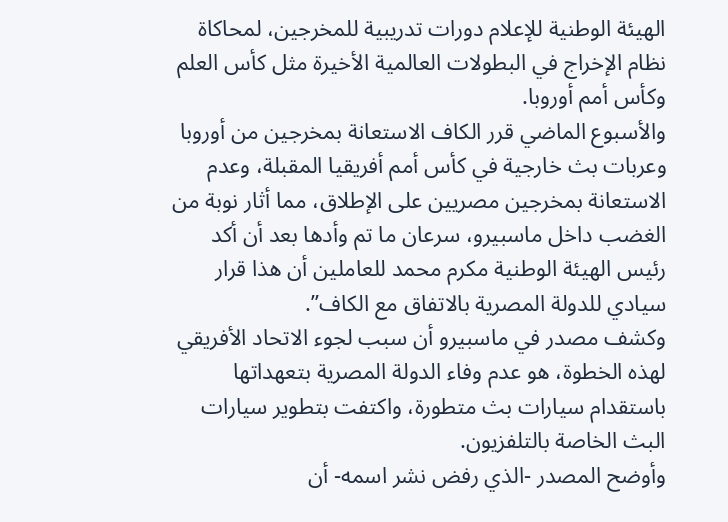الهيئة الوطنية للإعلام دورات تدريبية للمخرجين، لمحاكاة نظام الإخراج في البطولات العالمية الأخيرة مثل كأس العلم وكأس أمم أوروبا.
والأسبوع الماضي قرر الكاف الاستعانة بمخرجين من أوروبا وعربات بث خارجية في كأس أمم أفريقيا المقبلة، وعدم الاستعانة بمخرجين مصريين على الإطلاق، مما أثار نوبة من الغضب داخل ماسبيرو، سرعان ما تم وأدها بعد أن أكد رئيس الهيئة الوطنية مكرم محمد للعاملين أن هذا قرار سيادي للدولة المصرية بالاتفاق مع الكاف”.
وكشف مصدر في ماسبيرو أن سبب لجوء الاتحاد الأفريقي لهذه الخطوة، هو عدم وفاء الدولة المصرية بتعهداتها باستقدام سيارات بث متطورة، واكتفت بتطوير سيارات البث الخاصة بالتلفزيون.
وأوضح المصدر -الذي رفض نشر اسمه- أن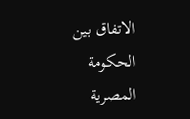الاتفاق بين الحكومة المصرية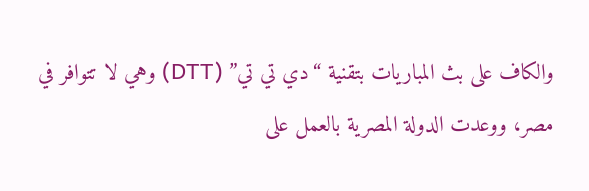والكاف على بث المباريات بتقنية “دي تي تي” (DTT) وهي لا تتوافر في مصر، ووعدت الدولة المصرية بالعمل على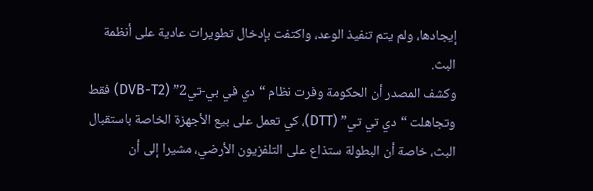إيجادها، ولم يتم تنفيذ الوعد، واكتفت بإدخال تطويرات عادية على أنظمة البث.
وكشف المصدر أن الحكومة وفرت نظام “دي في بي-تي2” (DVB-T2) فقط وتجاهلت “دي تي تي” (DTT)، كي تعمل على بيع الأجهزة الخاصة باستقبال البث، خاصة أن البطولة ستذاع على التلفزيون الأرضي، مشيرا إلى أن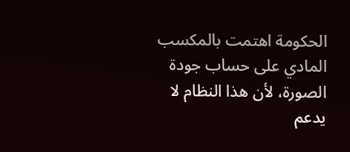الحكومة اهتمت بالمكسب المادي على حساب جودة الصورة، لأن هذا النظام لا يدعم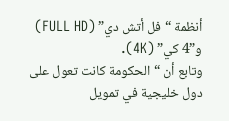أنظمة “فل أتش دي” (FULL HD) و”4 كي” (4K).
وتابع أن “الحكومة كانت تعول على دول خليجية في تمويل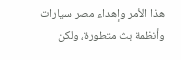هذا الأمر وإهداء مصر سيارات وأنظمة بث متطورة، ولكن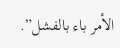الأمر باء بالفشل”.